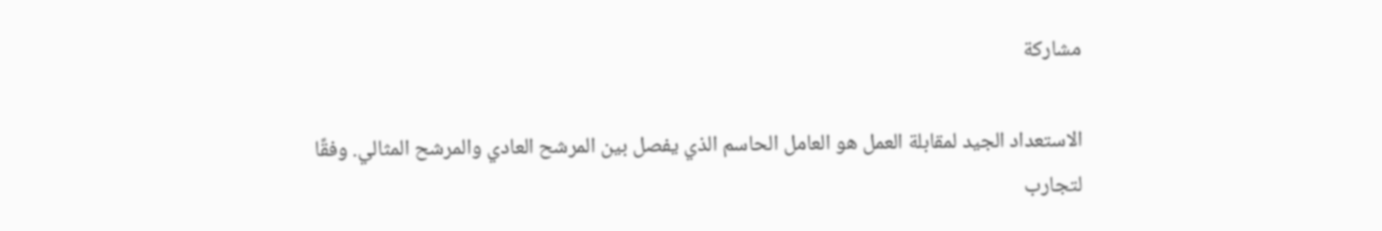مشاركة

الاستعداد الجيد لمقابلة العمل هو العامل الحاسم الذي يفصل بين المرشح العادي والمرشح المثالي. وفقًا لتجارب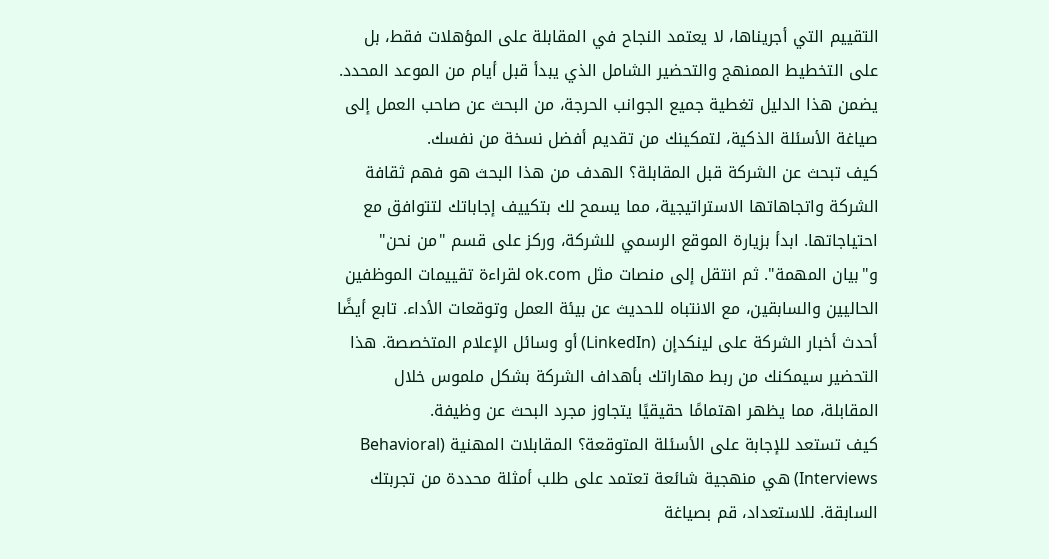التقييم التي أجريناها، لا يعتمد النجاح في المقابلة على المؤهلات فقط، بل على التخطيط الممنهج والتحضير الشامل الذي يبدأ قبل أيام من الموعد المحدد. يضمن هذا الدليل تغطية جميع الجوانب الحرجة، من البحث عن صاحب العمل إلى صياغة الأسئلة الذكية، لتمكينك من تقديم أفضل نسخة من نفسك.
كيف تبحث عن الشركة قبل المقابلة؟ الهدف من هذا البحث هو فهم ثقافة الشركة واتجاهاتها الاستراتيجية، مما يسمح لك بتكييف إجاباتك لتتوافق مع احتياجاتها. ابدأ بزيارة الموقع الرسمي للشركة، وركز على قسم "من نحن" و"بيان المهمة". ثم انتقل إلى منصات مثل ok.com لقراءة تقييمات الموظفين الحاليين والسابقين، مع الانتباه للحديث عن بيئة العمل وتوقعات الأداء. تابع أيضًا أحدث أخبار الشركة على لينكدإن (LinkedIn) أو وسائل الإعلام المتخصصة. هذا التحضير سيمكنك من ربط مهاراتك بأهداف الشركة بشكل ملموس خلال المقابلة، مما يظهر اهتمامًا حقيقيًا يتجاوز مجرد البحث عن وظيفة.
كيف تستعد للإجابة على الأسئلة المتوقعة؟ المقابلات المهنية (Behavioral Interviews) هي منهجية شائعة تعتمد على طلب أمثلة محددة من تجربتك السابقة. للاستعداد، قم بصياغة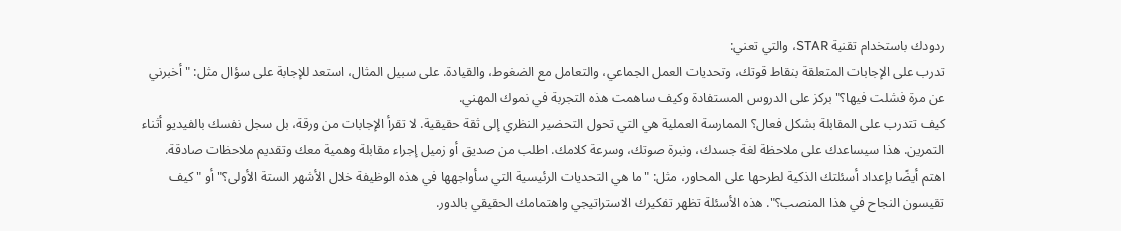ردودك باستخدام تقنية STAR، والتي تعني:
تدرب على الإجابات المتعلقة بنقاط قوتك، وتحديات العمل الجماعي، والتعامل مع الضغوط، والقيادة. على سبيل المثال، استعد للإجابة على سؤال مثل: "أخبرني عن مرة فشلت فيها؟" بركز على الدروس المستفادة وكيف ساهمت هذه التجربة في نموك المهني.
كيف تتدرب على المقابلة بشكل فعال؟ الممارسة العملية هي التي تحول التحضير النظري إلى ثقة حقيقية. لا تقرأ الإجابات من ورقة، بل سجل نفسك بالفيديو أثناء التمرين. هذا سيساعدك على ملاحظة لغة جسدك، ونبرة صوتك، وسرعة كلامك. اطلب من صديق أو زميل إجراء مقابلة وهمية معك وتقديم ملاحظات صادقة. اهتم أيضًا بإعداد أسئلتك الذكية لطرحها على المحاور، مثل: "ما هي التحديات الرئيسية التي سأواجهها في هذه الوظيفة خلال الأشهر الستة الأولى؟" أو "كيف تقيسون النجاح في هذا المنصب؟". هذه الأسئلة تظهر تفكيرك الاستراتيجي واهتمامك الحقيقي بالدور.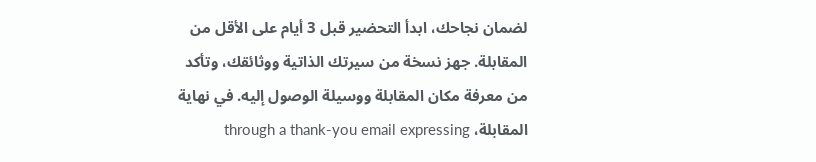لضمان نجاحك، ابدأ التحضير قبل 3 أيام على الأقل من المقابلة. جهز نسخة من سيرتك الذاتية ووثائقك، وتأكد من معرفة مكان المقابلة ووسيلة الوصول إليه. في نهاية المقابلة، through a thank-you email expressing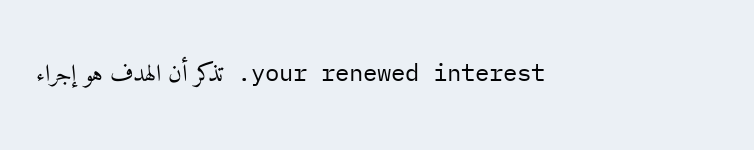your renewed interest. تذكر أن الهدف هو إجراء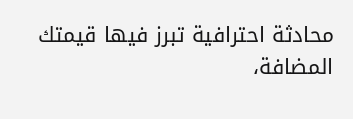محادثة احترافية تبرز فيها قيمتك المضافة،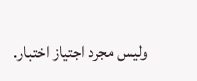وليس مجرد اجتياز اختبار.